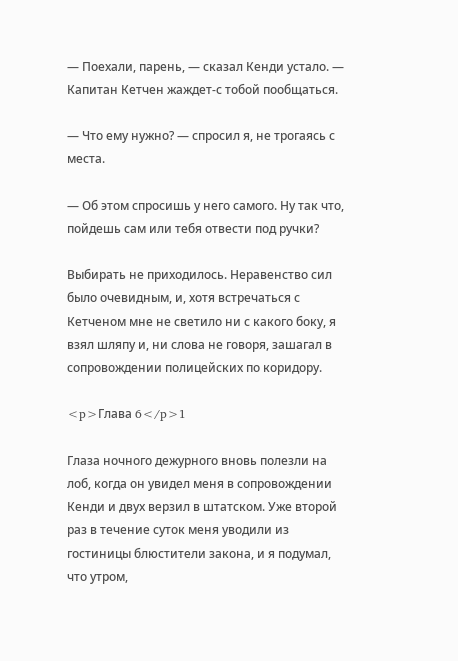— Поехали, парень, — сказал Кенди устало. — Капитан Кетчен жаждет-с тобой пообщаться.

— Что ему нужно? — спросил я, не трогаясь с места.

— Об этом спросишь у него самого. Ну так что, пойдешь сам или тебя отвести под ручки?

Выбирать не приходилось. Неравенство сил было очевидным, и, хотя встречаться с Кетченом мне не светило ни с какого боку, я взял шляпу и, ни слова не говоря, зашагал в сопровождении полицейских по коридору.

<p>Глава 6</p>1

Глаза ночного дежурного вновь полезли на лоб, когда он увидел меня в сопровождении Кенди и двух верзил в штатском. Уже второй раз в течение суток меня уводили из гостиницы блюстители закона, и я подумал, что утром,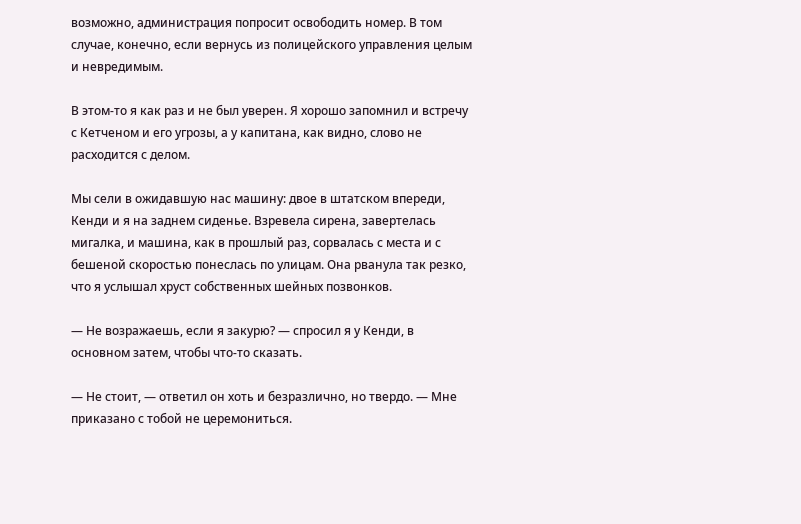возможно, администрация попросит освободить номер. В том случае, конечно, если вернусь из полицейского управления целым и невредимым.

В этом-то я как раз и не был уверен. Я хорошо запомнил и встречу с Кетченом и его угрозы, а у капитана, как видно, слово не расходится с делом.

Мы сели в ожидавшую нас машину: двое в штатском впереди, Кенди и я на заднем сиденье. Взревела сирена, завертелась мигалка, и машина, как в прошлый раз, сорвалась с места и с бешеной скоростью понеслась по улицам. Она рванула так резко, что я услышал хруст собственных шейных позвонков.

— Не возражаешь, если я закурю? — спросил я у Кенди, в основном затем, чтобы что-то сказать.

— Не стоит, — ответил он хоть и безразлично, но твердо. — Мне приказано с тобой не церемониться.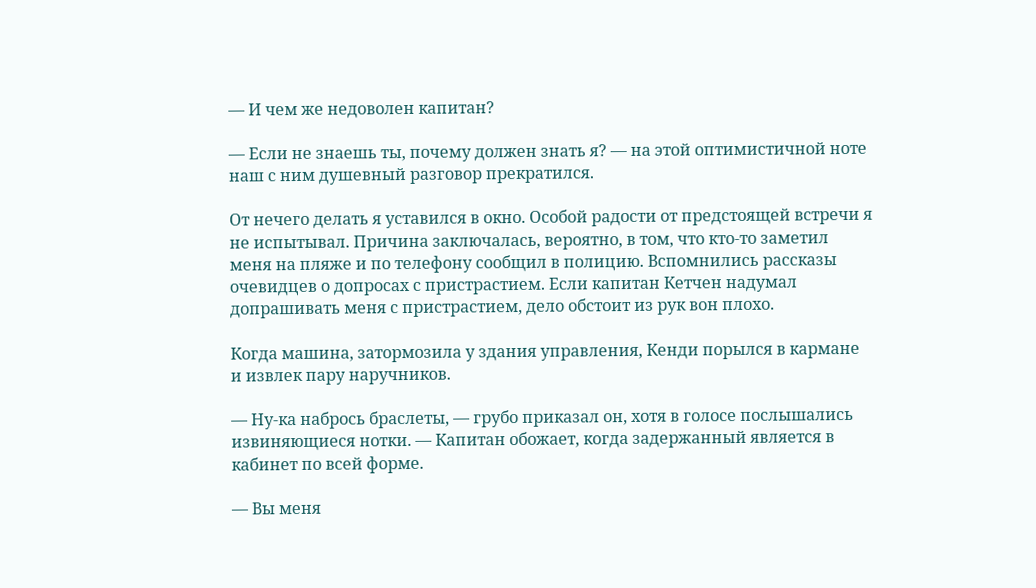— И чем же недоволен капитан?

— Если не знаешь ты, почему должен знать я? — на этой оптимистичной ноте наш с ним душевный разговор прекратился.

От нечего делать я уставился в окно. Особой радости от предстоящей встречи я не испытывал. Причина заключалась, вероятно, в том, что кто-то заметил меня на пляже и по телефону сообщил в полицию. Вспомнились рассказы очевидцев о допросах с пристрастием. Если капитан Кетчен надумал допрашивать меня с пристрастием, дело обстоит из рук вон плохо.

Когда машина, затормозила у здания управления, Кенди порылся в кармане и извлек пару наручников.

— Ну-ка набрось браслеты, — грубо приказал он, хотя в голосе послышались извиняющиеся нотки. — Капитан обожает, когда задержанный является в кабинет по всей форме.

— Вы меня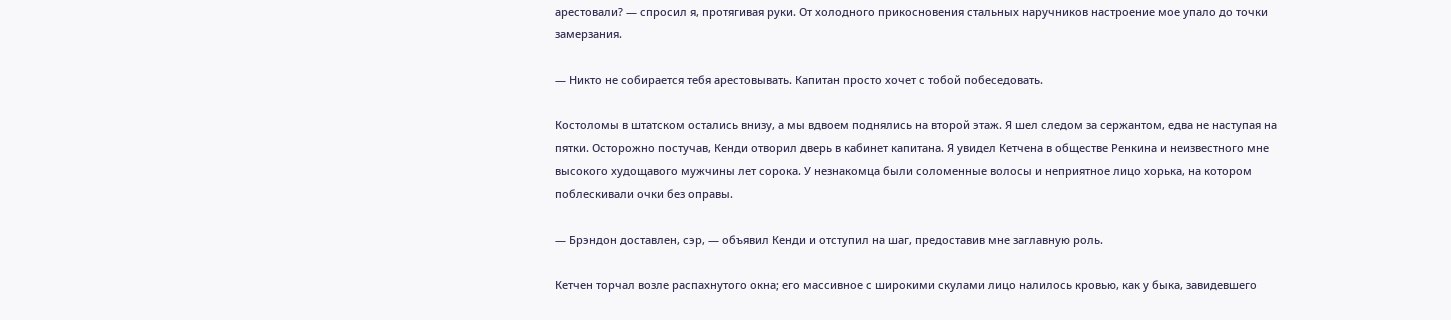арестовали? — спросил я, протягивая руки. От холодного прикосновения стальных наручников настроение мое упало до точки замерзания.

— Никто не собирается тебя арестовывать. Капитан просто хочет с тобой побеседовать.

Костоломы в штатском остались внизу, а мы вдвоем поднялись на второй этаж. Я шел следом за сержантом, едва не наступая на пятки. Осторожно постучав, Кенди отворил дверь в кабинет капитана. Я увидел Кетчена в обществе Ренкина и неизвестного мне высокого худощавого мужчины лет сорока. У незнакомца были соломенные волосы и неприятное лицо хорька, на котором поблескивали очки без оправы.

— Брэндон доставлен, сэр, — объявил Кенди и отступил на шаг, предоставив мне заглавную роль.

Кетчен торчал возле распахнутого окна; его массивное с широкими скулами лицо налилось кровью, как у быка, завидевшего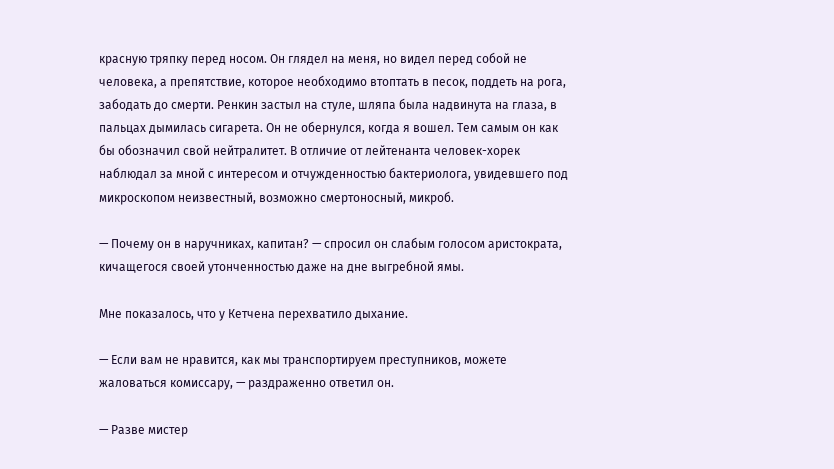красную тряпку перед носом. Он глядел на меня, но видел перед собой не человека, а препятствие, которое необходимо втоптать в песок, поддеть на рога, забодать до смерти. Ренкин застыл на стуле, шляпа была надвинута на глаза, в пальцах дымилась сигарета. Он не обернулся, когда я вошел. Тем самым он как бы обозначил свой нейтралитет. В отличие от лейтенанта человек-хорек наблюдал за мной с интересом и отчужденностью бактериолога, увидевшего под микроскопом неизвестный, возможно смертоносный, микроб.

— Почему он в наручниках, капитан? — спросил он слабым голосом аристократа, кичащегося своей утонченностью даже на дне выгребной ямы.

Мне показалось, что у Кетчена перехватило дыхание.

— Если вам не нравится, как мы транспортируем преступников, можете жаловаться комиссару, — раздраженно ответил он.

— Разве мистер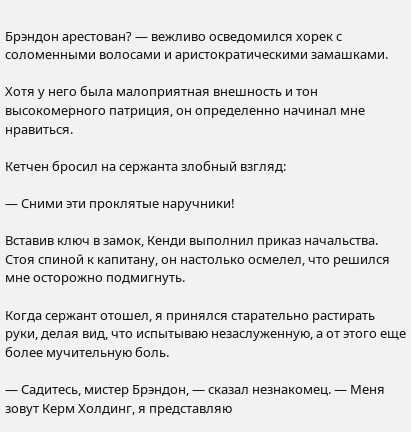Брэндон арестован? — вежливо осведомился хорек с соломенными волосами и аристократическими замашками.

Хотя у него была малоприятная внешность и тон высокомерного патриция, он определенно начинал мне нравиться.

Кетчен бросил на сержанта злобный взгляд:

— Сними эти проклятые наручники!

Вставив ключ в замок, Кенди выполнил приказ начальства. Стоя спиной к капитану, он настолько осмелел, что решился мне осторожно подмигнуть.

Когда сержант отошел, я принялся старательно растирать руки, делая вид, что испытываю незаслуженную, а от этого еще более мучительную боль.

— Садитесь, мистер Брэндон, — сказал незнакомец. — Меня зовут Керм Холдинг, я представляю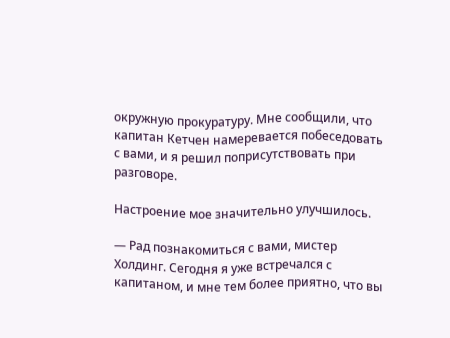окружную прокуратуру. Мне сообщили, что капитан Кетчен намеревается побеседовать с вами, и я решил поприсутствовать при разговоре.

Настроение мое значительно улучшилось.

— Рад познакомиться с вами, мистер Холдинг. Сегодня я уже встречался с капитаном, и мне тем более приятно, что вы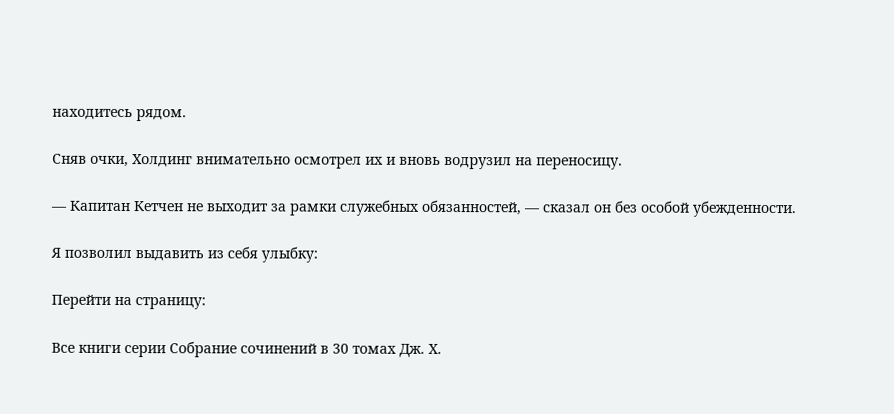находитесь рядом.

Сняв очки, Холдинг внимательно осмотрел их и вновь водрузил на переносицу.

— Капитан Кетчен не выходит за рамки служебных обязанностей, — сказал он без особой убежденности.

Я позволил выдавить из себя улыбку:

Перейти на страницу:

Все книги серии Собрание сочинений в 30 томах Дж. Х.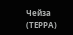Чейза (ТЕРРА)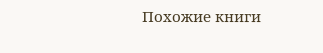Похожие книги